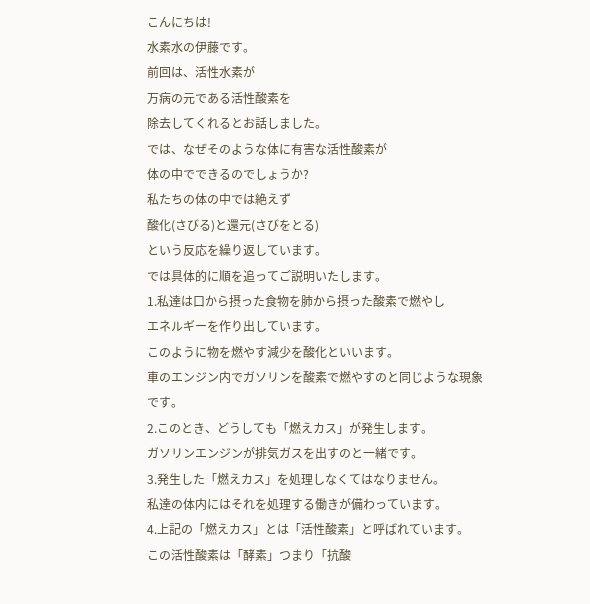こんにちは!
水素水の伊藤です。
前回は、活性水素が
万病の元である活性酸素を
除去してくれるとお話しました。
では、なぜそのような体に有害な活性酸素が
体の中でできるのでしょうか?
私たちの体の中では絶えず
酸化(さびる)と還元(さびをとる)
という反応を繰り返しています。
では具体的に順を追ってご説明いたします。
1.私達は口から摂った食物を肺から摂った酸素で燃やし
エネルギーを作り出しています。
このように物を燃やす減少を酸化といいます。
車のエンジン内でガソリンを酸素で燃やすのと同じような現象です。
2.このとき、どうしても「燃えカス」が発生します。
ガソリンエンジンが排気ガスを出すのと一緒です。
3.発生した「燃えカス」を処理しなくてはなりません。
私達の体内にはそれを処理する働きが備わっています。
4.上記の「燃えカス」とは「活性酸素」と呼ばれています。
この活性酸素は「酵素」つまり「抗酸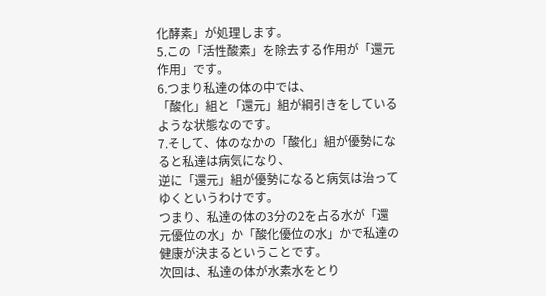化酵素」が処理します。
5.この「活性酸素」を除去する作用が「還元作用」です。
6.つまり私達の体の中では、
「酸化」組と「還元」組が綱引きをしているような状態なのです。
7.そして、体のなかの「酸化」組が優勢になると私達は病気になり、
逆に「還元」組が優勢になると病気は治ってゆくというわけです。
つまり、私達の体の3分の2を占る水が「還元優位の水」か「酸化優位の水」かで私達の健康が決まるということです。
次回は、私達の体が水素水をとり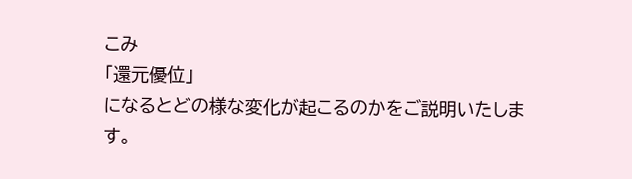こみ
「還元優位」
になるとどの様な変化が起こるのかをご説明いたします。